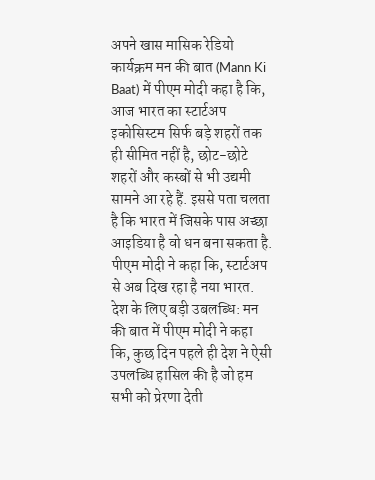अपने खास मासिक रेडियो कार्यक्रम मन की बात (Mann Ki Baat) में पीएम मोदी कहा है कि, आज भारत का स्टार्टअप इकोसिस्टम सिर्फ बड़े शहरों तक ही सीमित नहीं है, छोट-छोटे शहरों और कस्बों से भी उद्यमी सामने आ रहे हैं. इससे पता चलता है कि भारत में जिसके पास अच्छा आइडिया है वो धन बना सकता है. पीएम मोदी ने कहा कि, स्टार्टअप से अब दिख रहा है नया भारत.
देश के लिए बड़ी उबलब्धि: मन की बात में पीएम मोदी ने कहा कि, कुछ दिन पहले ही देश ने ऐसी उपलब्धि हासिल की है जो हम सभी को प्रेरणा देती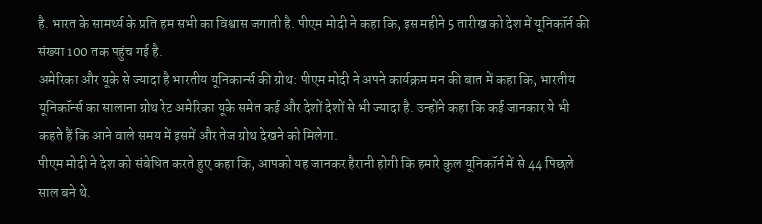है. भारत के सामर्थ्य के प्रति हम सभी का विश्वास जगाती है. पीएम मोदी ने कहा कि, इस महीने 5 तारीख को देश में यूनिकॉर्न की संख्या 100 तक पहुंच गई है.
अमेरिका और यूके से ज्यादा है भारतीय यूनिकार्न्स की ग्रोथ: पीएम मोदी ने अपने कार्यक्रम मन की बात में कहा कि, भारतीय यूनिकॉर्न्स का सालाना ग्रोथ रेट अमेरिका यूके समेत कई और देशों देशों से भी ज्यादा है. उन्होंने कहा कि कई जानकार ये भी कहते हैं कि आने वाले समय में इसमें और तेज ग्रोथ देखने को मिलेगा.
पीएम मोदी ने देश को संबेधित करते हुए कहा कि, आपको यह जानकर हैरानी होगी कि हमारे कुल यूनिकॉर्न में से 44 पिछले साल बने थे.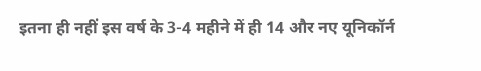इतना ही नहीं इस वर्ष के 3-4 महीने में ही 14 और नए यूनिकॉर्न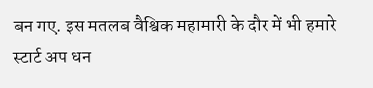बन गए. इस मतलब वैश्विक महामारी के दौर में भी हमारे स्टार्ट अप धन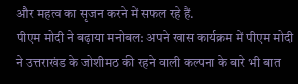और महत्व का सृजन करने में सफल रहे हैं.
पीएम मोदी ने बढ़ाया मनोबल: अपने खास कार्यक्रम में पीएम मोदी ने उत्तराखंड के जोशीमठ की रहने वाली कल्पना के बारे भी बात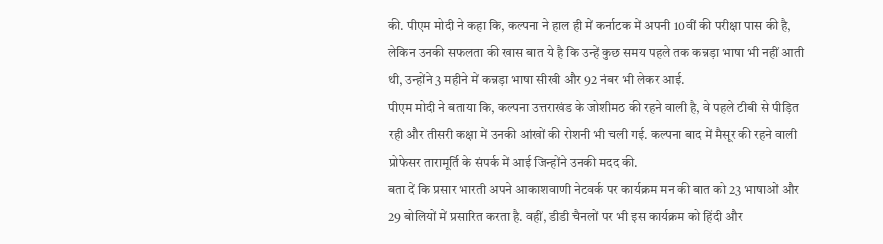की. पीएम मोदी ने कहा कि, कल्पना ने हाल ही में कर्नाटक में अपनी 10वीं की परीक्षा पास की है, लेकिन उनकी सफलता की खास बात ये है कि उन्हें कुछ समय पहले तक कन्नड़ा भाषा भी नहीं आती थी, उन्होंने 3 महीने में कन्नड़ा भाषा सीखी और 92 नंबर भी लेकर आई.
पीएम मोदी ने बताया कि, कल्पना उत्तराखंड के जोशीमठ की रहने वाली है, वे पहले टीबी से पीड़ित रही और तीसरी कक्षा में उनकी आंखों की रोशनी भी चली गई. कल्पना बाद में मैसूर की रहने वाली प्रोफेसर तारामूर्ति के संपर्क में आई जिन्होंने उनकी मदद की.
बता दें कि प्रसार भारती अपने आकाशवाणी नेटवर्क पर कार्यक्रम मन की बात को 23 भाषाओं और 29 बोलियों में प्रसारित करता है. वहीं, डीडी चैनलों पर भी इस कार्यक्रम को हिंदी और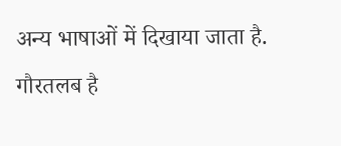अन्य भाषाओं में दिखाया जाता है. गौरतलब है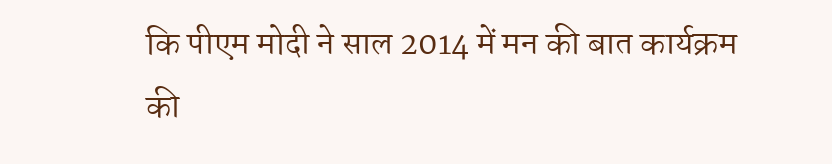कि पीएम मोदी ने साल 2014 में मन की बात कार्यक्रम की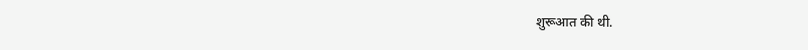शुरूआत की थी.